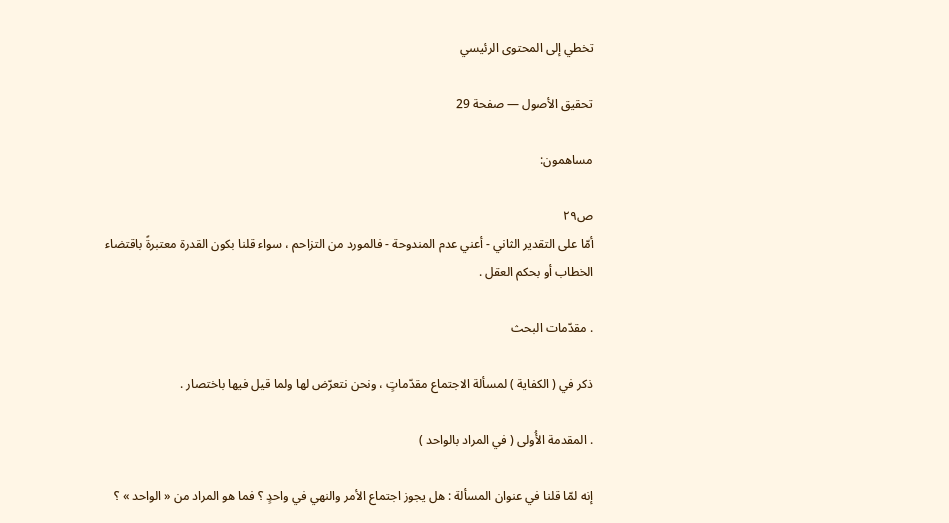تخطي إلى المحتوى الرئيسي

تحقيق الأصول — صفحة 29

مساهمون:

ص٢٩
أمّا على التقدير الثاني - أعني عدم المندوحة - فالمورد من التزاحم ، سواء قلنا بكون القدرة معتبرةً باقتضاء الخطاب أو بحكم العقل .

. مقدّمات البحث

ذكر في ( الكفاية ) لمسألة الاجتماع مقدّماتٍ ، ونحن نتعرّض لها ولما قيل فيها باختصار .

. المقدمة الأُولى ( في المراد بالواحد )

إنه لمّا قلنا في عنوان المسألة : هل يجوز اجتماع الأمر والنهي في واحدٍ ؟ فما هو المراد من « الواحد » ؟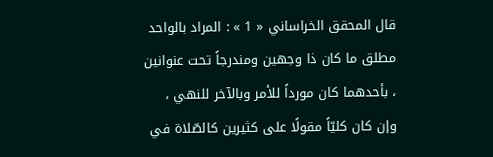قال المحقق الخراساني « 1 » : المراد بالواحد مطلق ما كان ذا وجهين ومندرجاً تحت عنوانين ، بأحدهما كان مورداً للأمر وبالآخر للنهي ، وإن كان كليّاً مقولًا على كثيرين كالصّلاة في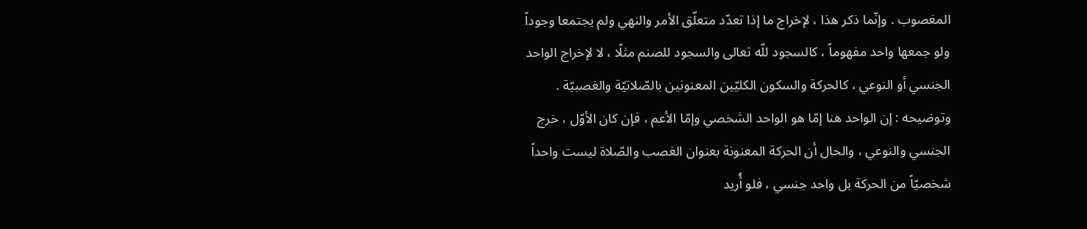المغصوب . وإنّما ذكر هذا ، لإخراج ما إذا تعدّد متعلّق الأمر والنهي ولم يجتمعا وجوداً ولو جمعها واحد مفهوماً ، كالسجود للّه تعالى والسجود للصنم مثلًا ، لا لإخراج الواحد الجنسي أو النوعي ، كالحركة والسكون الكليّين المعنونين بالصّلاتيّة والغصبيّة . وتوضيحه : إن الواحد هنا إمّا هو الواحد الشخصي وإمّا الأعم ، فإن كان الأوّل ، خرج الجنسي والنوعي ، والحال أن الحركة المعنونة بعنوان الغصب والصّلاة ليست واحداً شخصيّاً من الحركة بل واحد جنسي ، فلو أُريد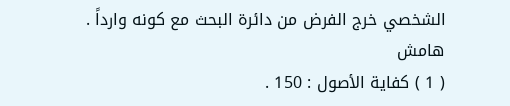الشخصي خرج الفرض من دائرة البحث مع كونه وارداً .
هامش
( 1 ) كفاية الأصول : 150 .